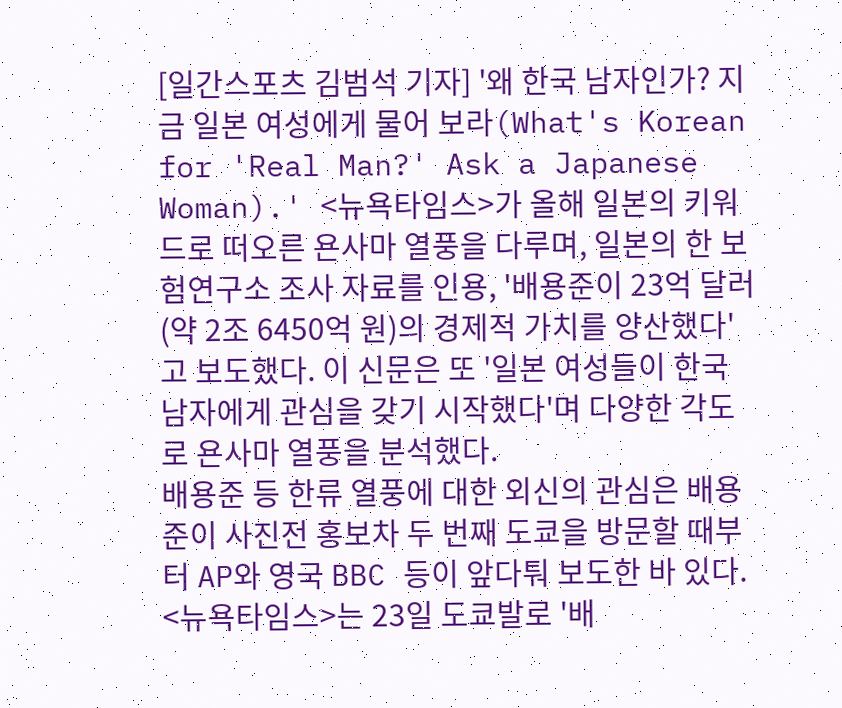[일간스포츠 김범석 기자] '왜 한국 남자인가? 지금 일본 여성에게 물어 보라(What's Korean for 'Real Man?' Ask a Japanese Woman).' <뉴욕타임스>가 올해 일본의 키워드로 떠오른 욘사마 열풍을 다루며, 일본의 한 보험연구소 조사 자료를 인용, '배용준이 23억 달러(약 2조 6450억 원)의 경제적 가치를 양산했다'고 보도했다. 이 신문은 또 '일본 여성들이 한국 남자에게 관심을 갖기 시작했다'며 다양한 각도로 욘사마 열풍을 분석했다.
배용준 등 한류 열풍에 대한 외신의 관심은 배용준이 사진전 홍보차 두 번째 도쿄을 방문할 때부터 AP와 영국 BBC 등이 앞다퉈 보도한 바 있다.
<뉴욕타임스>는 23일 도쿄발로 '배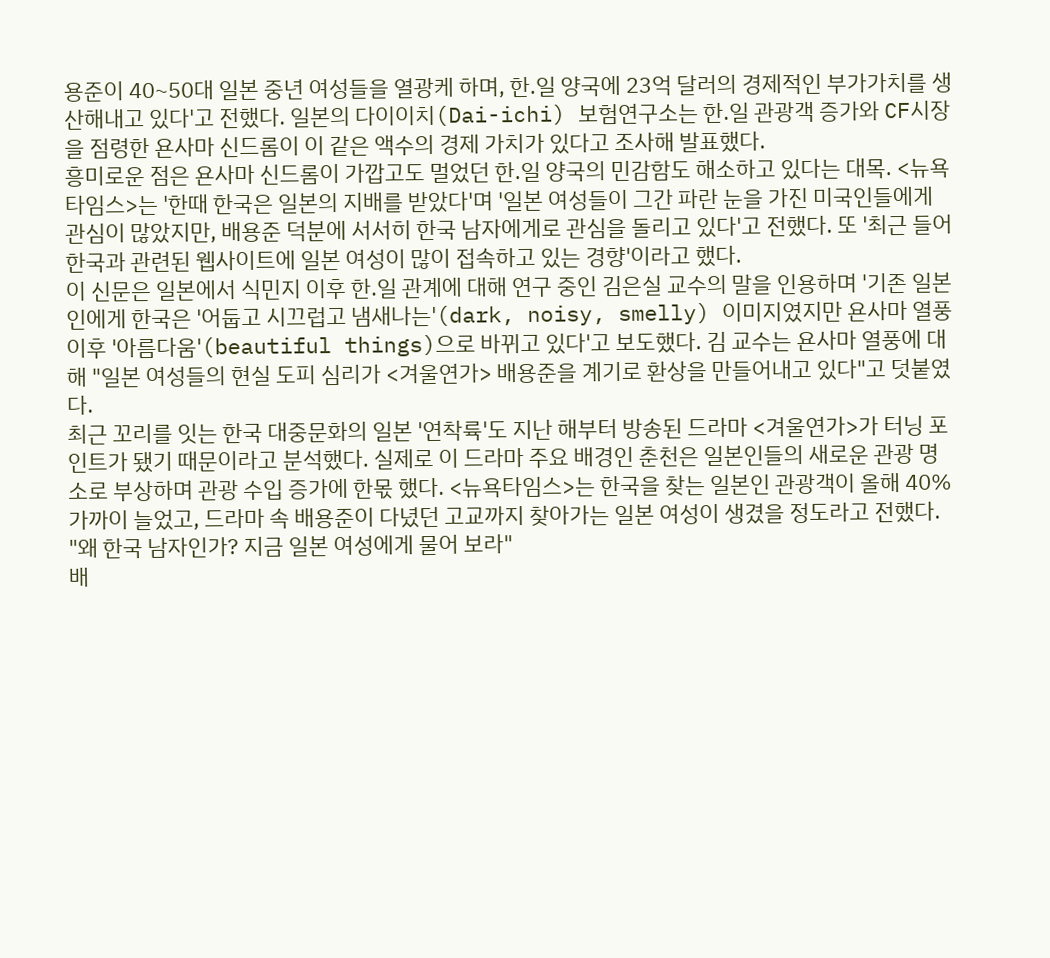용준이 40~50대 일본 중년 여성들을 열광케 하며, 한.일 양국에 23억 달러의 경제적인 부가가치를 생산해내고 있다'고 전했다. 일본의 다이이치(Dai-ichi) 보험연구소는 한.일 관광객 증가와 CF시장을 점령한 욘사마 신드롬이 이 같은 액수의 경제 가치가 있다고 조사해 발표했다.
흥미로운 점은 욘사마 신드롬이 가깝고도 멀었던 한.일 양국의 민감함도 해소하고 있다는 대목. <뉴욕타임스>는 '한때 한국은 일본의 지배를 받았다'며 '일본 여성들이 그간 파란 눈을 가진 미국인들에게 관심이 많았지만, 배용준 덕분에 서서히 한국 남자에게로 관심을 돌리고 있다'고 전했다. 또 '최근 들어 한국과 관련된 웹사이트에 일본 여성이 많이 접속하고 있는 경향'이라고 했다.
이 신문은 일본에서 식민지 이후 한.일 관계에 대해 연구 중인 김은실 교수의 말을 인용하며 '기존 일본인에게 한국은 '어둡고 시끄럽고 냄새나는'(dark, noisy, smelly) 이미지였지만 욘사마 열풍 이후 '아름다움'(beautiful things)으로 바뀌고 있다'고 보도했다. 김 교수는 욘사마 열풍에 대해 "일본 여성들의 현실 도피 심리가 <겨울연가> 배용준을 계기로 환상을 만들어내고 있다"고 덧붙였다.
최근 꼬리를 잇는 한국 대중문화의 일본 '연착륙'도 지난 해부터 방송된 드라마 <겨울연가>가 터닝 포인트가 됐기 때문이라고 분석했다. 실제로 이 드라마 주요 배경인 춘천은 일본인들의 새로운 관광 명소로 부상하며 관광 수입 증가에 한몫 했다. <뉴욕타임스>는 한국을 찾는 일본인 관광객이 올해 40% 가까이 늘었고, 드라마 속 배용준이 다녔던 고교까지 찾아가는 일본 여성이 생겼을 정도라고 전했다.
"왜 한국 남자인가? 지금 일본 여성에게 물어 보라"
배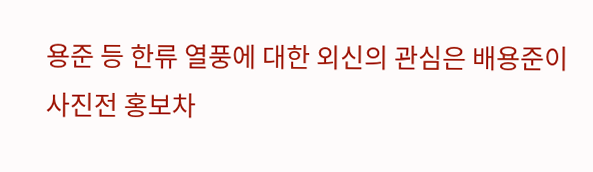용준 등 한류 열풍에 대한 외신의 관심은 배용준이 사진전 홍보차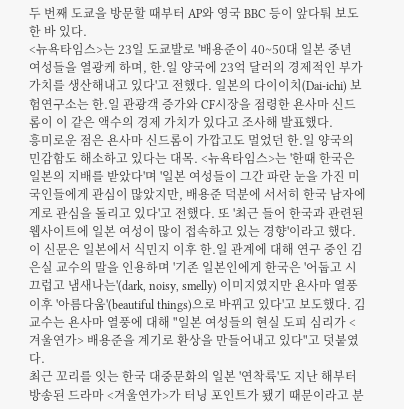두 번째 도쿄을 방문할 때부터 AP와 영국 BBC 등이 앞다퉈 보도한 바 있다.
<뉴욕타임스>는 23일 도쿄발로 '배용준이 40~50대 일본 중년 여성들을 열광케 하며, 한.일 양국에 23억 달러의 경제적인 부가가치를 생산해내고 있다'고 전했다. 일본의 다이이치(Dai-ichi) 보험연구소는 한.일 관광객 증가와 CF시장을 점령한 욘사마 신드롬이 이 같은 액수의 경제 가치가 있다고 조사해 발표했다.
흥미로운 점은 욘사마 신드롬이 가깝고도 멀었던 한.일 양국의 민감함도 해소하고 있다는 대목. <뉴욕타임스>는 '한때 한국은 일본의 지배를 받았다'며 '일본 여성들이 그간 파란 눈을 가진 미국인들에게 관심이 많았지만, 배용준 덕분에 서서히 한국 남자에게로 관심을 돌리고 있다'고 전했다. 또 '최근 들어 한국과 관련된 웹사이트에 일본 여성이 많이 접속하고 있는 경향'이라고 했다.
이 신문은 일본에서 식민지 이후 한.일 관계에 대해 연구 중인 김은실 교수의 말을 인용하며 '기존 일본인에게 한국은 '어둡고 시끄럽고 냄새나는'(dark, noisy, smelly) 이미지였지만 욘사마 열풍 이후 '아름다움'(beautiful things)으로 바뀌고 있다'고 보도했다. 김 교수는 욘사마 열풍에 대해 "일본 여성들의 현실 도피 심리가 <겨울연가> 배용준을 계기로 환상을 만들어내고 있다"고 덧붙였다.
최근 꼬리를 잇는 한국 대중문화의 일본 '연착륙'도 지난 해부터 방송된 드라마 <겨울연가>가 터닝 포인트가 됐기 때문이라고 분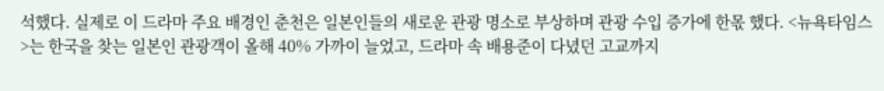석했다. 실제로 이 드라마 주요 배경인 춘천은 일본인들의 새로운 관광 명소로 부상하며 관광 수입 증가에 한몫 했다. <뉴욕타임스>는 한국을 찾는 일본인 관광객이 올해 40% 가까이 늘었고, 드라마 속 배용준이 다녔던 고교까지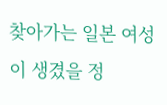찾아가는 일본 여성이 생겼을 정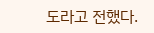도라고 전했다.